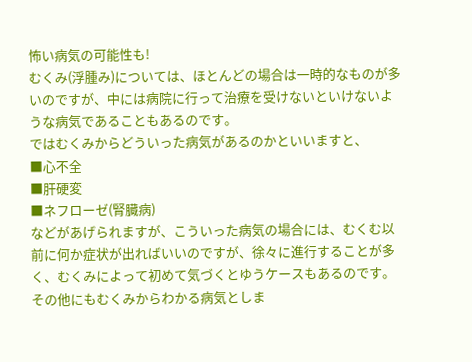怖い病気の可能性も!
むくみ(浮腫み)については、ほとんどの場合は一時的なものが多いのですが、中には病院に行って治療を受けないといけないような病気であることもあるのです。
ではむくみからどういった病気があるのかといいますと、
■心不全
■肝硬変
■ネフローゼ(腎臓病)
などがあげられますが、こういった病気の場合には、むくむ以前に何か症状が出ればいいのですが、徐々に進行することが多く、むくみによって初めて気づくとゆうケースもあるのです。
その他にもむくみからわかる病気としま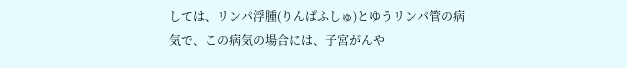しては、リンパ浮腫(りんぱふしゅ)とゆうリンパ管の病気で、この病気の場合には、子宮がんや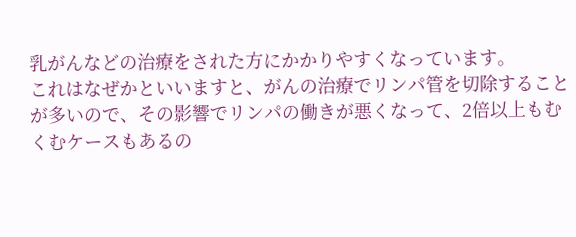乳がんなどの治療をされた方にかかりやすくなっています。
これはなぜかといいますと、がんの治療でリンパ管を切除することが多いので、その影響でリンパの働きが悪くなって、2倍以上もむくむケースもあるの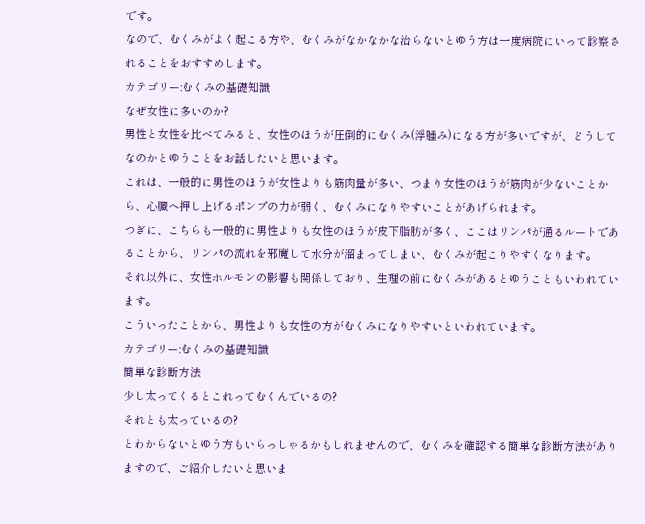です。
なので、むくみがよく起こる方や、むくみがなかなかな治らないとゆう方は一度病院にいって診察されることをおすすめします。
カテゴリー:むくみの基礎知識
なぜ女性に多いのか?
男性と女性を比べてみると、女性のほうが圧倒的にむくみ(浮腫み)になる方が多いですが、どうしてなのかとゆうことをお話したいと思います。
これは、一般的に男性のほうが女性よりも筋肉量が多い、つまり女性のほうが筋肉が少ないことから、心臓へ押し上げるポンプの力が弱く、むくみになりやすいことがあげられます。
つぎに、こちらも一般的に男性よりも女性のほうが皮下脂肪が多く、ここはリンパが通るルートであることから、リンパの流れを邪魔して水分が溜まってしまい、むくみが起こりやすくなります。
それ以外に、女性ホルモンの影響も関係しており、生理の前にむくみがあるとゆうこともいわれています。
こういったことから、男性よりも女性の方がむくみになりやすいといわれています。
カテゴリー:むくみの基礎知識
簡単な診断方法
少し太ってくるとこれってむくんでいるの?
それとも太っているの?
とわからないとゆう方もいらっしゃるかもしれませんので、むくみを確認する簡単な診断方法がありますので、ご紹介したいと思いま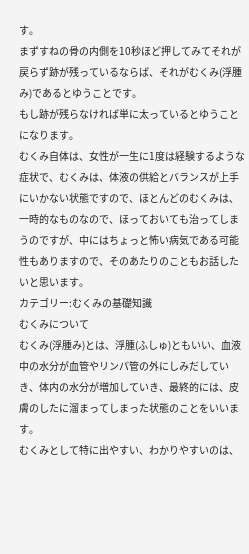す。
まずすねの骨の内側を10秒ほど押してみてそれが戻らず跡が残っているならば、それがむくみ(浮腫み)であるとゆうことです。
もし跡が残らなければ単に太っているとゆうことになります。
むくみ自体は、女性が一生に1度は経験するような症状で、むくみは、体液の供給とバランスが上手にいかない状態ですので、ほとんどのむくみは、一時的なものなので、ほっておいても治ってしまうのですが、中にはちょっと怖い病気である可能性もありますので、そのあたりのこともお話したいと思います。
カテゴリー:むくみの基礎知識
むくみについて
むくみ(浮腫み)とは、浮腫(ふしゅ)ともいい、血液中の水分が血管やリンパ管の外にしみだしていき、体内の水分が増加していき、最終的には、皮膚のしたに溜まってしまった状態のことをいいます。
むくみとして特に出やすい、わかりやすいのは、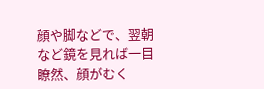顔や脚などで、翌朝など鏡を見れば一目瞭然、顔がむく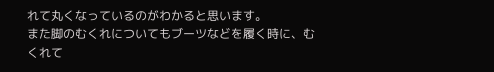れて丸くなっているのがわかると思います。
また脚のむくれについてもブーツなどを履く時に、むくれて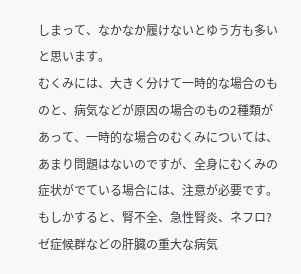しまって、なかなか履けないとゆう方も多いと思います。
むくみには、大きく分けて一時的な場合のものと、病気などが原因の場合のもの2種類があって、一時的な場合のむくみについては、あまり問題はないのですが、全身にむくみの症状がでている場合には、注意が必要です。
もしかすると、腎不全、急性腎炎、ネフロ?ゼ症候群などの肝臓の重大な病気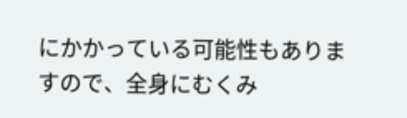にかかっている可能性もありますので、全身にむくみ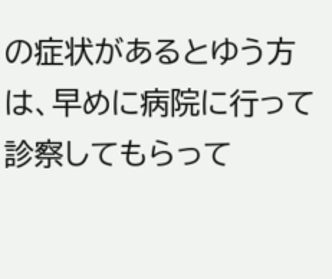の症状があるとゆう方は、早めに病院に行って診察してもらって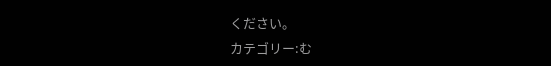ください。
カテゴリー:む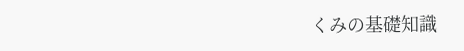くみの基礎知識